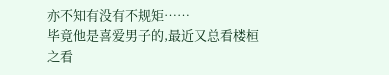亦不知有没有不规矩……
毕竟他是喜爱男子的,最近又总看楼桓之看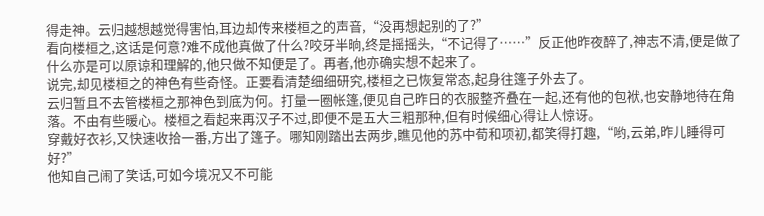得走神。云归越想越觉得害怕,耳边却传来楼桓之的声音,“没再想起别的了?”
看向楼桓之,这话是何意?难不成他真做了什么?咬牙半晌,终是摇摇头,“不记得了……”反正他昨夜醉了,神志不清,便是做了什么亦是可以原谅和理解的,他只做不知便是了。再者,他亦确实想不起来了。
说完,却见楼桓之的神色有些奇怪。正要看清楚细细研究,楼桓之已恢复常态,起身往篷子外去了。
云归暂且不去管楼桓之那神色到底为何。打量一圈帐篷,便见自己昨日的衣服整齐叠在一起,还有他的包袱,也安静地待在角落。不由有些暖心。楼桓之看起来再汉子不过,即便不是五大三粗那种,但有时候细心得让人惊讶。
穿戴好衣衫,又快速收拾一番,方出了篷子。哪知刚踏出去两步,瞧见他的苏中荀和项初,都笑得打趣,“哟,云弟,昨儿睡得可好?”
他知自己闹了笑话,可如今境况又不可能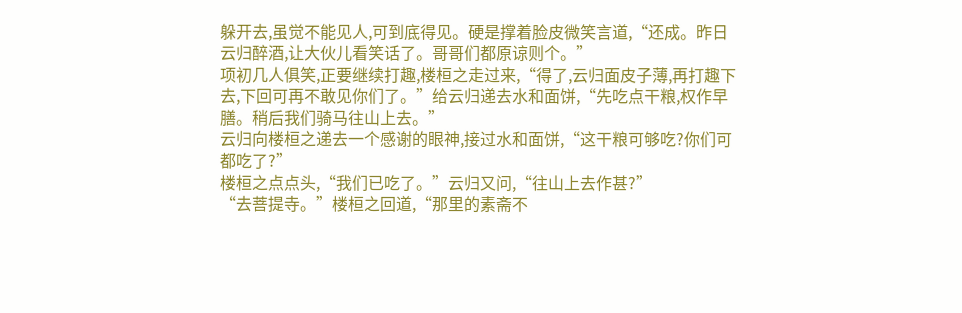躲开去,虽觉不能见人,可到底得见。硬是撑着脸皮微笑言道,“还成。昨日云归醉酒,让大伙儿看笑话了。哥哥们都原谅则个。”
项初几人俱笑,正要继续打趣,楼桓之走过来,“得了,云归面皮子薄,再打趣下去,下回可再不敢见你们了。”给云归递去水和面饼,“先吃点干粮,权作早膳。稍后我们骑马往山上去。”
云归向楼桓之递去一个感谢的眼神,接过水和面饼,“这干粮可够吃?你们可都吃了?”
楼桓之点点头,“我们已吃了。”云归又问,“往山上去作甚?”
“去菩提寺。”楼桓之回道,“那里的素斋不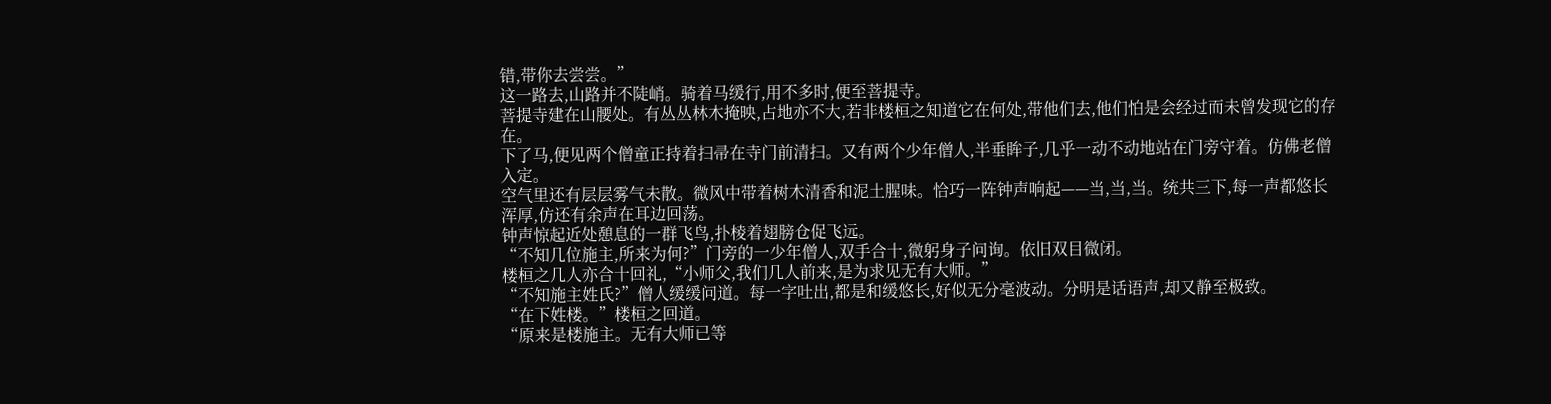错,带你去尝尝。”
这一路去,山路并不陡峭。骑着马缓行,用不多时,便至菩提寺。
菩提寺建在山腰处。有丛丛林木掩映,占地亦不大,若非楼桓之知道它在何处,带他们去,他们怕是会经过而未曾发现它的存在。
下了马,便见两个僧童正持着扫帚在寺门前清扫。又有两个少年僧人,半垂眸子,几乎一动不动地站在门旁守着。仿佛老僧入定。
空气里还有层层雾气未散。微风中带着树木清香和泥土腥味。恰巧一阵钟声响起——当,当,当。统共三下,每一声都悠长浑厚,仿还有余声在耳边回荡。
钟声惊起近处憩息的一群飞鸟,扑棱着翅膀仓促飞远。
“不知几位施主,所来为何?”门旁的一少年僧人,双手合十,微躬身子问询。依旧双目微闭。
楼桓之几人亦合十回礼,“小师父,我们几人前来,是为求见无有大师。”
“不知施主姓氏?”僧人缓缓问道。每一字吐出,都是和缓悠长,好似无分毫波动。分明是话语声,却又静至极致。
“在下姓楼。”楼桓之回道。
“原来是楼施主。无有大师已等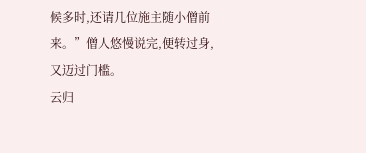候多时,还请几位施主随小僧前来。”僧人悠慢说完,便转过身,又迈过门槛。
云归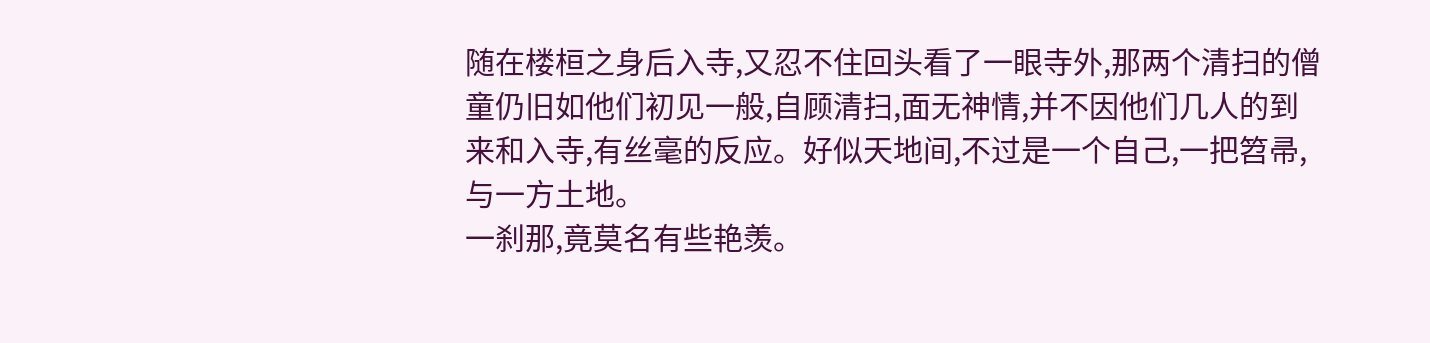随在楼桓之身后入寺,又忍不住回头看了一眼寺外,那两个清扫的僧童仍旧如他们初见一般,自顾清扫,面无神情,并不因他们几人的到来和入寺,有丝毫的反应。好似天地间,不过是一个自己,一把笤帚,与一方土地。
一刹那,竟莫名有些艳羡。